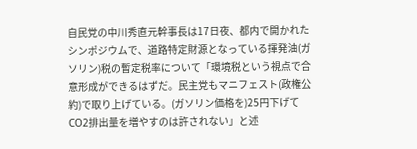自民党の中川秀直元幹事長は17日夜、都内で開かれたシンポジウムで、道路特定財源となっている揮発油(ガソリン)税の暫定税率について「環境税という視点で合意形成ができるはずだ。民主党もマニフェスト(政権公約)で取り上げている。(ガソリン価格を)25円下げてCO2排出量を増やすのは許されない」と述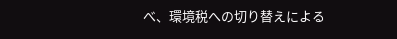べ、環境税への切り替えによる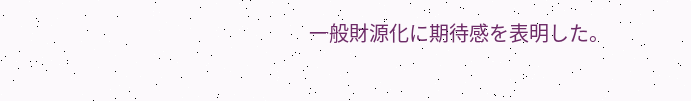一般財源化に期待感を表明した。